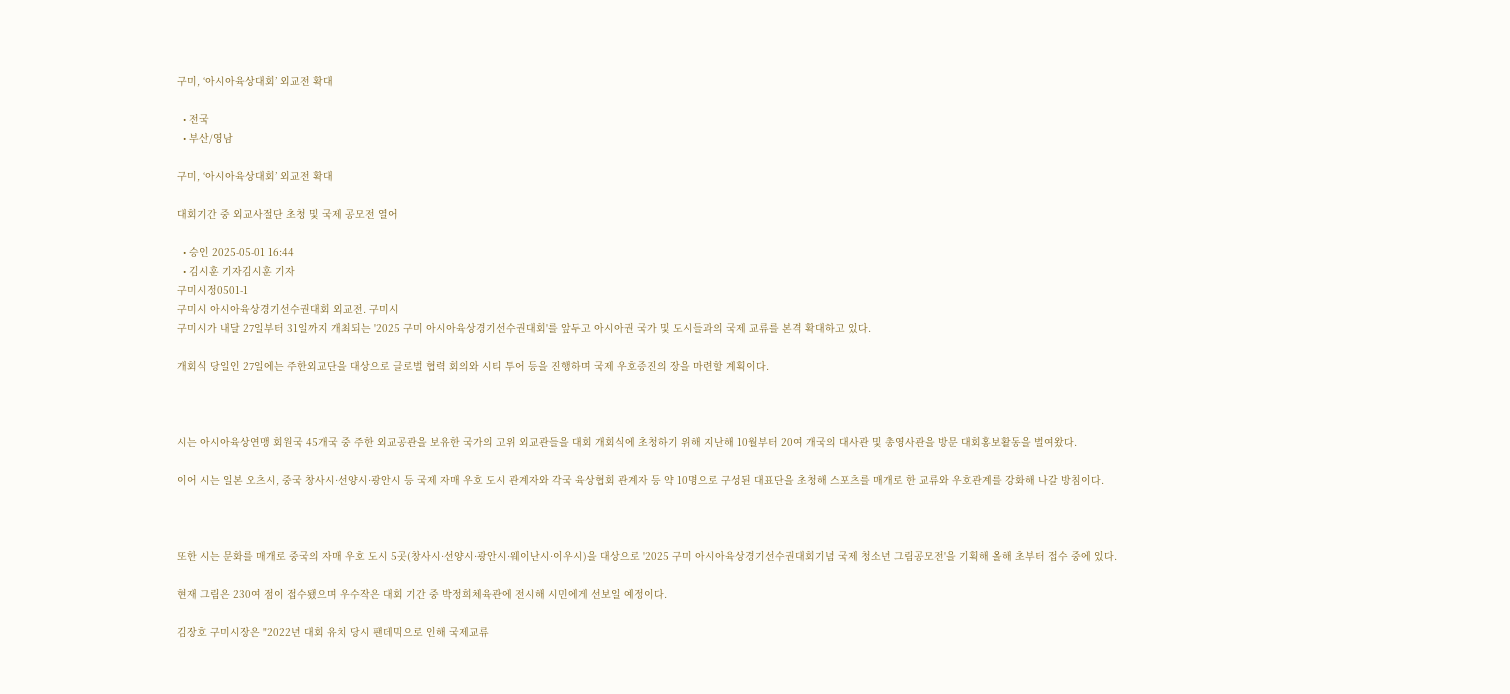구미, ‘아시아육상대회’ 외교전 확대

  • 전국
  • 부산/영남

구미, ‘아시아육상대회’ 외교전 확대

대회기간 중 외교사절단 초청 및 국제 공모전 열어

  • 승인 2025-05-01 16:44
  • 김시훈 기자김시훈 기자
구미시정0501-1
구미시 아시아육상경기선수권대회 외교전. 구미시
구미시가 내달 27일부터 31일까지 개최되는 '2025 구미 아시아육상경기선수권대회'를 앞두고 아시아권 국가 및 도시들과의 국제 교류를 본격 확대하고 있다.

개회식 당일인 27일에는 주한외교단을 대상으로 글로벌 협력 회의와 시티 투어 등을 진행하며 국제 우호증진의 장을 마련할 계획이다.



시는 아시아육상연맹 회원국 45개국 중 주한 외교공관을 보유한 국가의 고위 외교관들을 대회 개회식에 초청하기 위해 지난해 10월부터 20여 개국의 대사관 및 총영사관을 방문 대회홍보활동을 벌여왔다.

이어 시는 일본 오츠시, 중국 창사시·선양시·광안시 등 국제 자매 우호 도시 관계자와 각국 육상협회 관계자 등 약 10명으로 구성된 대표단을 초청해 스포츠를 매개로 한 교류와 우호관계를 강화해 나갈 방침이다.



또한 시는 문화를 매개로 중국의 자매 우호 도시 5곳(창사시·선양시·광안시·웨이난시·이우시)을 대상으로 '2025 구미 아시아육상경기선수권대회기념 국제 청소년 그림공모전'을 기획해 올해 초부터 접수 중에 있다.

현재 그림은 230여 점이 접수됐으며 우수작은 대회 기간 중 박정희체육관에 전시해 시민에게 선보일 예정이다.

김장호 구미시장은 "2022년 대회 유치 당시 팬데믹으로 인해 국제교류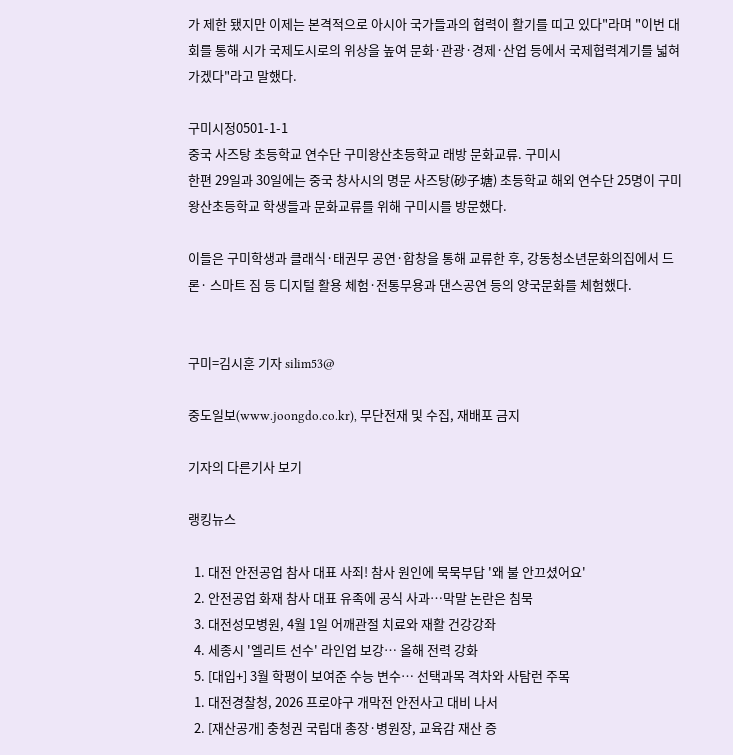가 제한 됐지만 이제는 본격적으로 아시아 국가들과의 협력이 활기를 띠고 있다"라며 "이번 대회를 통해 시가 국제도시로의 위상을 높여 문화·관광·경제·산업 등에서 국제협력계기를 넓혀 가겠다"라고 말했다.

구미시정0501-1-1
중국 사즈탕 초등학교 연수단 구미왕산초등학교 래방 문화교류. 구미시
한편 29일과 30일에는 중국 창사시의 명문 사즈탕(砂子塘) 초등학교 해외 연수단 25명이 구미왕산초등학교 학생들과 문화교류를 위해 구미시를 방문했다.

이들은 구미학생과 클래식·태권무 공연·합창을 통해 교류한 후, 강동청소년문화의집에서 드론· 스마트 짐 등 디지털 활용 체험·전통무용과 댄스공연 등의 양국문화를 체험했다.


구미=김시훈 기자 silim53@

중도일보(www.joongdo.co.kr), 무단전재 및 수집, 재배포 금지

기자의 다른기사 보기

랭킹뉴스

  1. 대전 안전공업 참사 대표 사죄! 참사 원인에 묵묵부답 '왜 불 안끄셨어요'
  2. 안전공업 화재 참사 대표 유족에 공식 사과…막말 논란은 침묵
  3. 대전성모병원, 4월 1일 어깨관절 치료와 재활 건강강좌
  4. 세종시 '엘리트 선수' 라인업 보강… 올해 전력 강화
  5. [대입+] 3월 학평이 보여준 수능 변수… 선택과목 격차와 사탐런 주목
  1. 대전경찰청, 2026 프로야구 개막전 안전사고 대비 나서
  2. [재산공개] 충청권 국립대 총장·병원장, 교육감 재산 증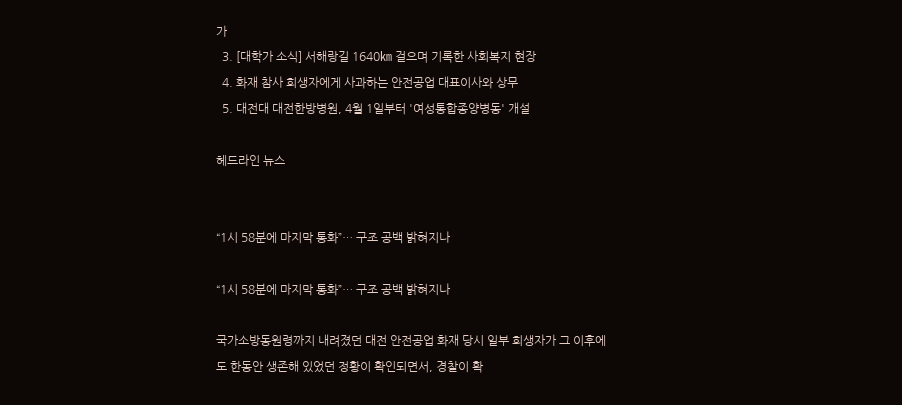가
  3. [대학가 소식] 서해랑길 1640㎞ 걸으며 기록한 사회복지 현장
  4. 화재 참사 희생자에게 사과하는 안전공업 대표이사와 상무
  5. 대전대 대전한방병원, 4월 1일부터 '여성통합종양병동' 개설

헤드라인 뉴스


“1시 58분에 마지막 통화”… 구조 공백 밝혀지나

“1시 58분에 마지막 통화”… 구조 공백 밝혀지나

국가소방동원령까지 내려졌던 대전 안전공업 화재 당시 일부 희생자가 그 이후에도 한동안 생존해 있었던 정황이 확인되면서, 경찰이 확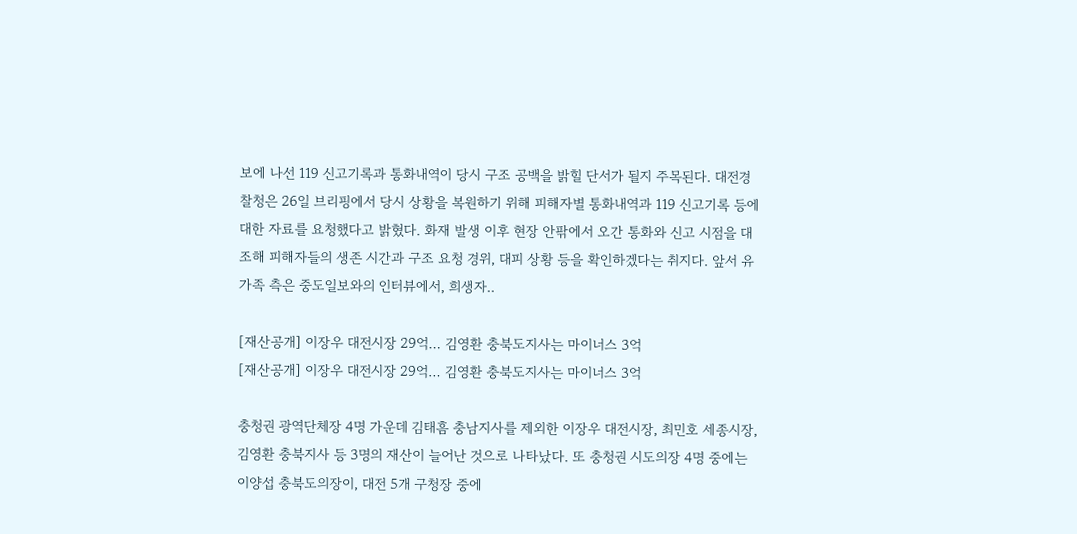보에 나선 119 신고기록과 통화내역이 당시 구조 공백을 밝힐 단서가 될지 주목된다. 대전경찰청은 26일 브리핑에서 당시 상황을 복원하기 위해 피해자별 통화내역과 119 신고기록 등에 대한 자료를 요청했다고 밝혔다. 화재 발생 이후 현장 안팎에서 오간 통화와 신고 시점을 대조해 피해자들의 생존 시간과 구조 요청 경위, 대피 상황 등을 확인하겠다는 취지다. 앞서 유가족 측은 중도일보와의 인터뷰에서, 희생자..

[재산공개] 이장우 대전시장 29억… 김영환 충북도지사는 마이너스 3억
[재산공개] 이장우 대전시장 29억… 김영환 충북도지사는 마이너스 3억

충청권 광역단체장 4명 가운데 김태흠 충남지사를 제외한 이장우 대전시장, 최민호 세종시장, 김영환 충북지사 등 3명의 재산이 늘어난 것으로 나타났다. 또 충청권 시도의장 4명 중에는 이양섭 충북도의장이, 대전 5개 구청장 중에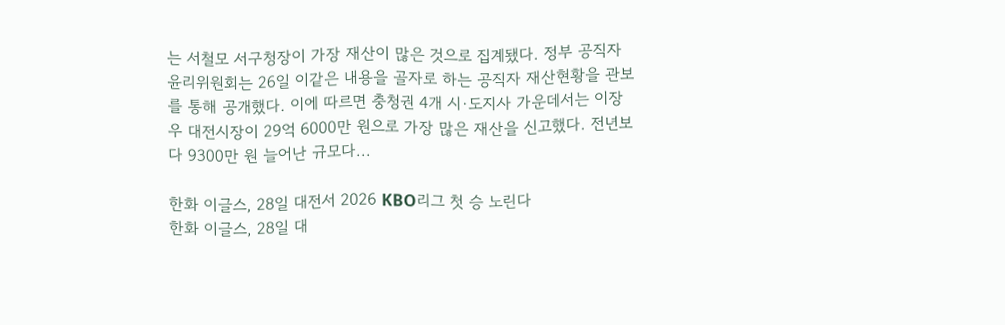는 서철모 서구청장이 가장 재산이 많은 것으로 집계됐다. 정부 공직자윤리위원회는 26일 이같은 내용을 골자로 하는 공직자 재산현황을 관보를 통해 공개했다. 이에 따르면 충청권 4개 시·도지사 가운데서는 이장우 대전시장이 29억 6000만 원으로 가장 많은 재산을 신고했다. 전년보다 9300만 원 늘어난 규모다...

한화 이글스, 28일 대전서 2026 KBO리그 첫 승 노린다
한화 이글스, 28일 대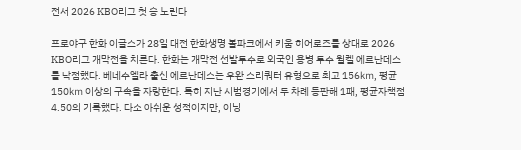전서 2026 KBO리그 첫 승 노린다

프로야구 한화 이글스가 28일 대전 한화생명 볼파크에서 키움 히어로즈를 상대로 2026 KBO리그 개막전을 치른다. 한화는 개막전 선발투수로 외국인 용병 투수 윌켈 에르난데스를 낙점했다. 베네수엘라 출신 에르난데스는 우완 스리쿼터 유형으로 최고 156㎞, 평균 150㎞ 이상의 구속을 자랑한다. 특히 지난 시범경기에서 두 차례 등판해 1패, 평균자책점 4.50의 기록했다. 다소 아쉬운 성적이지만, 이닝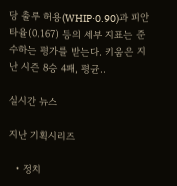당 출루 허용(WHIP·0.90)과 피안타율(0.167) 등의 세부 지표는 준수하는 평가를 받는다. 키움은 지난 시즌 8승 4패, 평균..

실시간 뉴스

지난 기획시리즈

  • 정치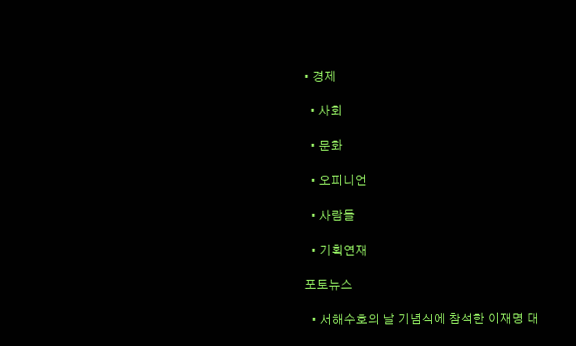• 경제

  • 사회

  • 문화

  • 오피니언

  • 사람들

  • 기획연재

포토뉴스

  • 서해수호의 날 기념식에 참석한 이재명 대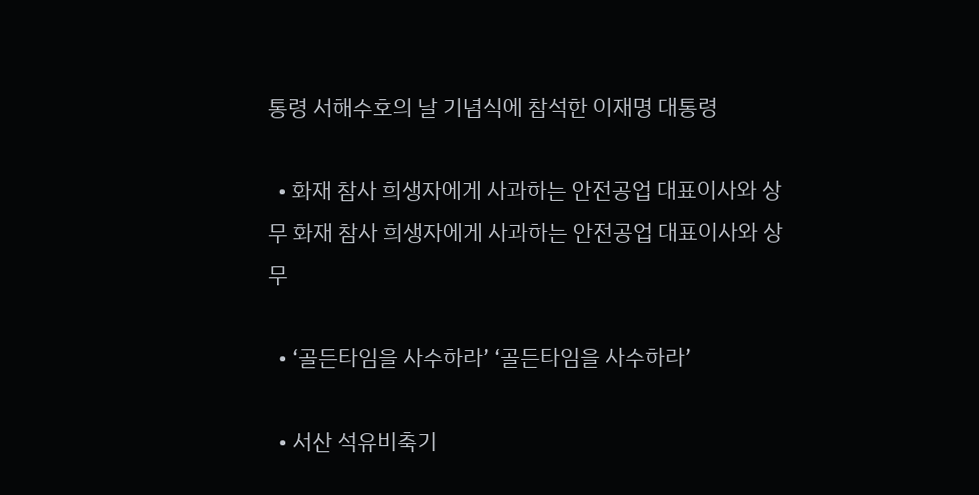통령 서해수호의 날 기념식에 참석한 이재명 대통령

  • 화재 참사 희생자에게 사과하는 안전공업 대표이사와 상무 화재 참사 희생자에게 사과하는 안전공업 대표이사와 상무

  • ‘골든타임을 사수하라’ ‘골든타임을 사수하라’

  • 서산 석유비축기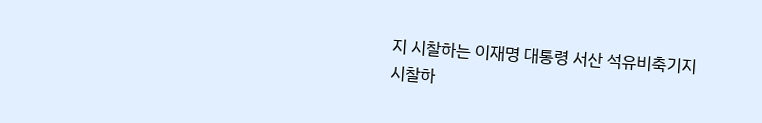지 시찰하는 이재명 대통령 서산 석유비축기지 시찰하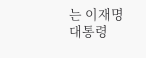는 이재명 대통령